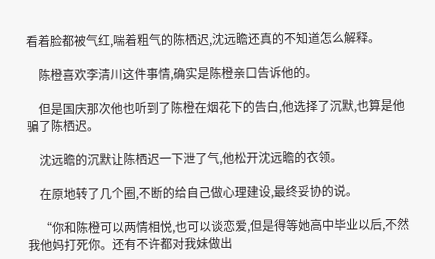看着脸都被气红,喘着粗气的陈栖迟,沈远瞻还真的不知道怎么解释。

    陈橙喜欢李清川这件事情,确实是陈橙亲口告诉他的。

    但是国庆那次他也听到了陈橙在烟花下的告白,他选择了沉默,也算是他骗了陈栖迟。

    沈远瞻的沉默让陈栖迟一下泄了气,他松开沈远瞻的衣领。

    在原地转了几个圈,不断的给自己做心理建设,最终妥协的说。

    “你和陈橙可以两情相悦,也可以谈恋爱,但是得等她高中毕业以后,不然我他妈打死你。还有不许都对我妹做出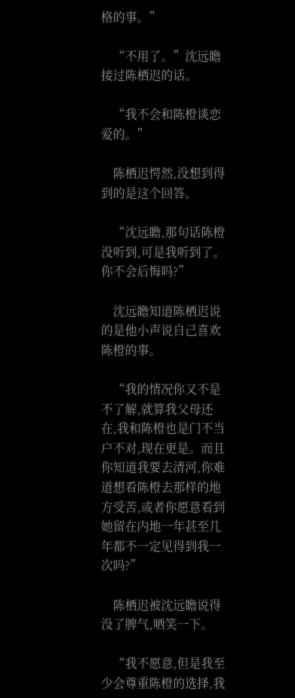格的事。”

    “不用了。”沈远瞻接过陈栖迟的话。

    “我不会和陈橙谈恋爱的。”

    陈栖迟愕然,没想到得到的是这个回答。

    “沈远瞻,那句话陈橙没听到,可是我听到了。你不会后悔吗?”

    沈远瞻知道陈栖迟说的是他小声说自己喜欢陈橙的事。

    “我的情况你又不是不了解,就算我父母还在,我和陈橙也是门不当户不对,现在更是。而且你知道我要去清河,你难道想看陈橙去那样的地方受苦,或者你愿意看到她留在内地一年甚至几年都不一定见得到我一次吗?”

    陈栖迟被沈远瞻说得没了脾气,哂笑一下。

    “我不愿意,但是我至少会尊重陈橙的选择,我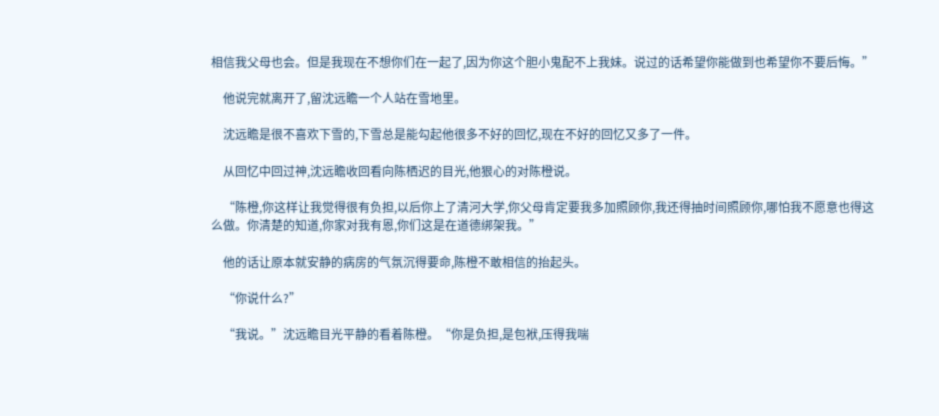相信我父母也会。但是我现在不想你们在一起了,因为你这个胆小鬼配不上我妹。说过的话希望你能做到也希望你不要后悔。”

    他说完就离开了,留沈远瞻一个人站在雪地里。

    沈远瞻是很不喜欢下雪的,下雪总是能勾起他很多不好的回忆,现在不好的回忆又多了一件。

    从回忆中回过神,沈远瞻收回看向陈栖迟的目光,他狠心的对陈橙说。

    “陈橙,你这样让我觉得很有负担,以后你上了清河大学,你父母肯定要我多加照顾你,我还得抽时间照顾你,哪怕我不愿意也得这么做。你清楚的知道,你家对我有恩,你们这是在道德绑架我。”

    他的话让原本就安静的病房的气氛沉得要命,陈橙不敢相信的抬起头。

    “你说什么?”

    “我说。”沈远瞻目光平静的看着陈橙。“你是负担,是包袱,压得我喘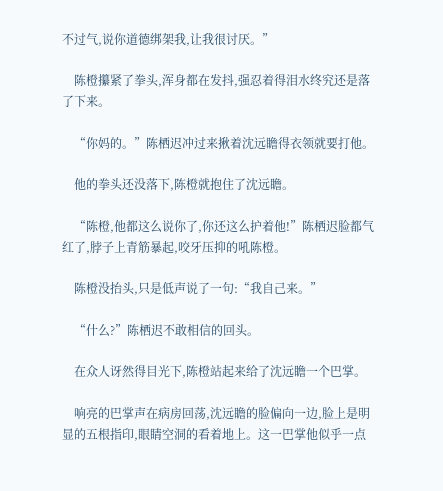不过气,说你道德绑架我,让我很讨厌。”

    陈橙攥紧了拳头,浑身都在发抖,强忍着得泪水终究还是落了下来。

    “你妈的。”陈栖迟冲过来揪着沈远瞻得衣领就要打他。

    他的拳头还没落下,陈橙就抱住了沈远瞻。

    “陈橙,他都这么说你了,你还这么护着他!”陈栖迟脸都气红了,脖子上青筋暴起,咬牙压抑的吼陈橙。

    陈橙没抬头,只是低声说了一句:“我自己来。”

    “什么?”陈栖迟不敢相信的回头。

    在众人讶然得目光下,陈橙站起来给了沈远瞻一个巴掌。

    响亮的巴掌声在病房回荡,沈远瞻的脸偏向一边,脸上是明显的五根指印,眼睛空洞的看着地上。这一巴掌他似乎一点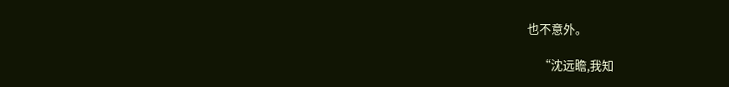也不意外。

    “沈远瞻,我知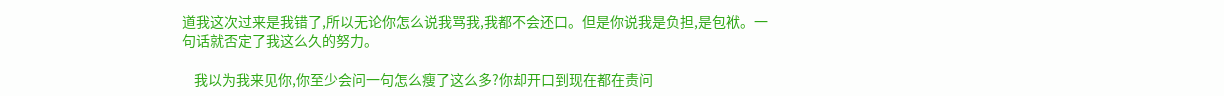道我这次过来是我错了,所以无论你怎么说我骂我,我都不会还口。但是你说我是负担,是包袱。一句话就否定了我这么久的努力。

    我以为我来见你,你至少会问一句怎么瘦了这么多?你却开口到现在都在责问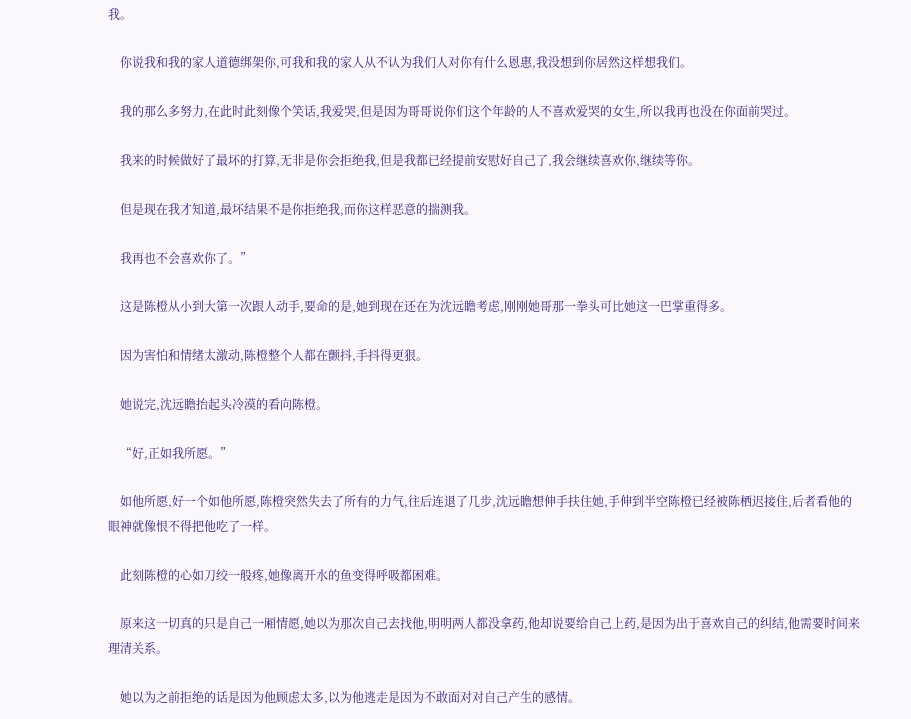我。

    你说我和我的家人道德绑架你,可我和我的家人从不认为我们人对你有什么恩惠,我没想到你居然这样想我们。

    我的那么多努力,在此时此刻像个笑话,我爱哭,但是因为哥哥说你们这个年龄的人不喜欢爱哭的女生,所以我再也没在你面前哭过。

    我来的时候做好了最坏的打算,无非是你会拒绝我,但是我都已经提前安慰好自己了,我会继续喜欢你,继续等你。

    但是现在我才知道,最坏结果不是你拒绝我,而你这样恶意的揣测我。

    我再也不会喜欢你了。”

    这是陈橙从小到大第一次跟人动手,要命的是,她到现在还在为沈远瞻考虑,刚刚她哥那一拳头可比她这一巴掌重得多。

    因为害怕和情绪太激动,陈橙整个人都在颤抖,手抖得更狠。

    她说完,沈远瞻抬起头冷漠的看向陈橙。

    “好,正如我所愿。”

    如他所愿,好一个如他所愿,陈橙突然失去了所有的力气,往后连退了几步,沈远瞻想伸手扶住她,手伸到半空陈橙已经被陈栖迟接住,后者看他的眼神就像恨不得把他吃了一样。

    此刻陈橙的心如刀绞一般疼,她像离开水的鱼变得呼吸都困难。

    原来这一切真的只是自己一厢情愿,她以为那次自己去找他,明明两人都没拿药,他却说要给自己上药,是因为出于喜欢自己的纠结,他需要时间来理清关系。

    她以为之前拒绝的话是因为他顾虑太多,以为他逃走是因为不敢面对对自己产生的感情。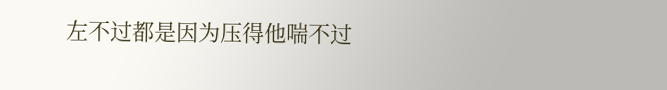左不过都是因为压得他喘不过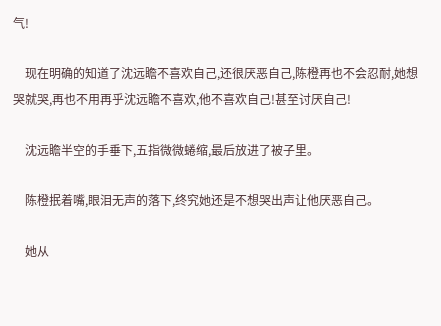气!

    现在明确的知道了沈远瞻不喜欢自己,还很厌恶自己,陈橙再也不会忍耐,她想哭就哭,再也不用再乎沈远瞻不喜欢,他不喜欢自己!甚至讨厌自己!

    沈远瞻半空的手垂下,五指微微蜷缩,最后放进了被子里。

    陈橙抿着嘴,眼泪无声的落下,终究她还是不想哭出声让他厌恶自己。

    她从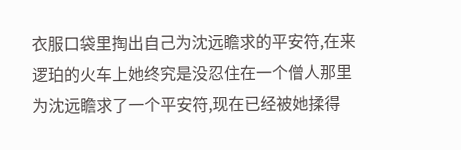衣服口袋里掏出自己为沈远瞻求的平安符,在来逻珀的火车上她终究是没忍住在一个僧人那里为沈远瞻求了一个平安符,现在已经被她揉得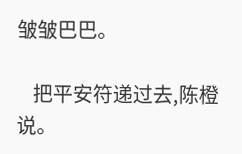皱皱巴巴。

    把平安符递过去,陈橙说。